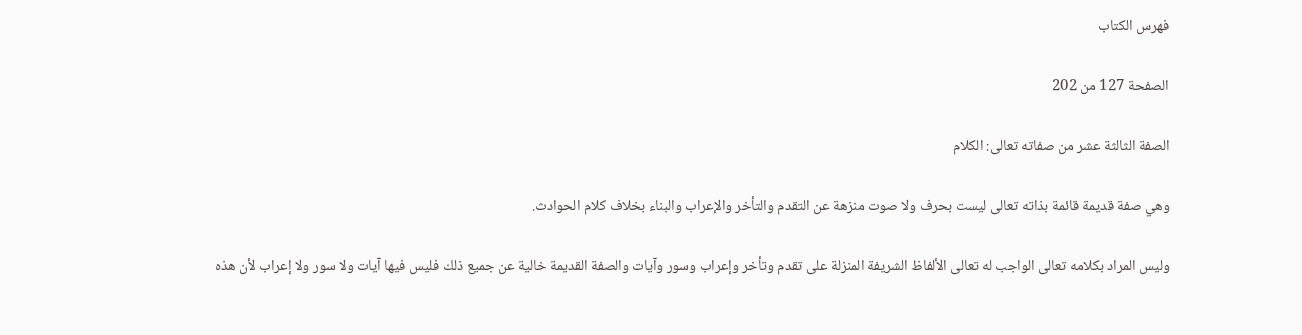فهرس الكتاب

الصفحة 127 من 202

الصفة الثالثة عشر من صفاته تعالى: الكلام

وهي صفة قديمة قائمة بذاته تعالى ليست بحرف ولا صوت منزهة عن التقدم والتأخر والإعراب والبناء بخلاف كلام الحوادث.

وليس المراد بكلامه تعالى الواجب له تعالى الألفاظ الشريفة المنزلة على تقدم وتأخر وإعراب وسور وآيات والصفة القديمة خالية عن جميع ذلك فليس فيها آيات ولا سور ولا إعراب لأن هذه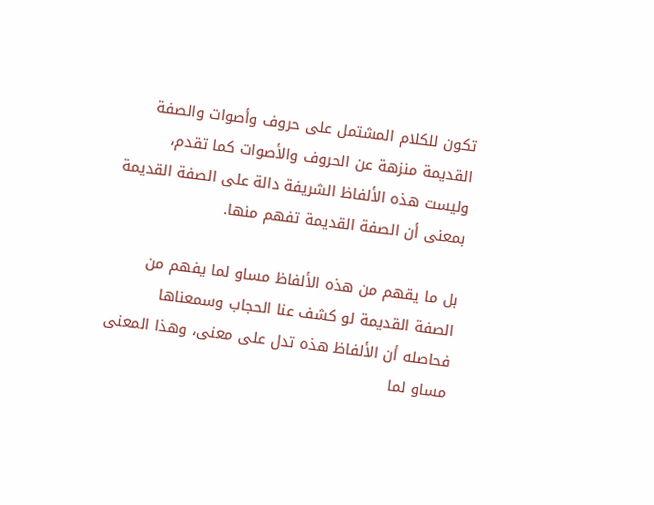تكون للكلام المشتمل على حروف وأصوات والصفة القديمة منزهة عن الحروف والأصوات كما تقدم، وليست هذه الألفاظ الشريفة دالة على الصفة القديمة بمعنى أن الصفة القديمة تفهم منها.

بل ما يقهم من هذه الألفاظ مساو لما يفهم من الصفة القديمة لو كشف عنا الحجاب وسمعناها فحاصله أن الألفاظ هذه تدل على معنى، وهذا المعنى مساو لما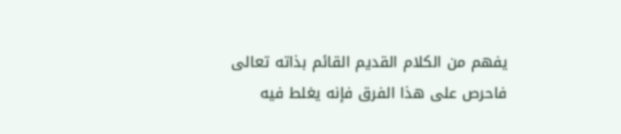يفهم من الكلام القديم القائم بذاته تعالى فاحرص على هذا الفرق فإنه يغلط فيه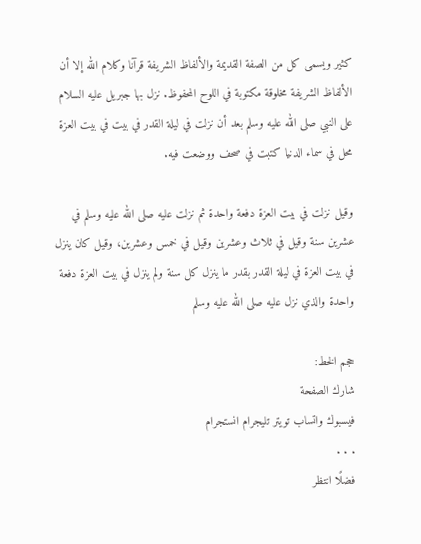كثير ويسمى كل من الصفة القديمة والألفاظ الشريفة قرآنا وكلام الله إلا أن الألفاظ الشريفة مخلوقة مكتوبة في اللوح المحفوظ. نزل بها جبريل عليه السلام على النبي صلى الله عليه وسلم بعد أن نزلت في ليلة القدر في بيت في بيت العزة محل في سماء الدنيا كتبت في صحف ووضعت فيه.

وقيل نزلت في بيت العزة دفعة واحدة ثم نزلت عليه صلى الله عليه وسلم في عشرين سنة وقيل في ثلاث وعشرين وقيل في خمس وعشرين، وقيل كان ينزل في بيت العزة في ليلة القدر بقدر ما ينزل كل سنة ولم ينزل في بيت العزة دفعة واحدة والذي نزل عليه صلى الله عليه وسلم

حجم الخط:
شارك الصفحة
فيسبوك واتساب تويتر تليجرام انستجرام
. . .
فضلًا انتظر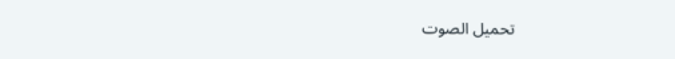تحميل الصوت